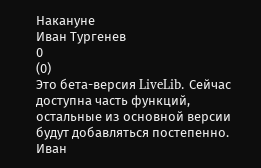Накануне
Иван Тургенев
0
(0)
Это бета-версия LiveLib. Сейчас доступна часть функций, остальные из основной версии будут добавляться постепенно.
Иван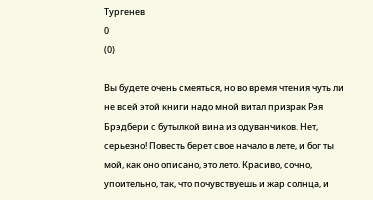Тургенев
0
(0)

Вы будете очень смеяться, но во время чтения чуть ли не всей этой книги надо мной витал призрак Рэя Брэдбери с бутылкой вина из одуванчиков. Нет, серьезно! Повесть берет свое начало в лете, и бог ты мой, как оно описано, это лето. Красиво, сочно, упоительно, так, что почувствуешь и жар солнца, и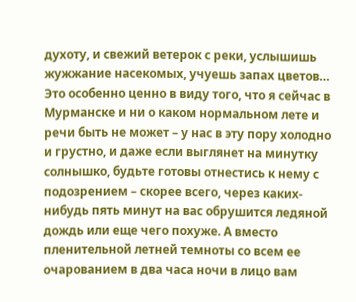духоту, и свежий ветерок с реки, услышишь жужжание насекомых, учуешь запах цветов… Это особенно ценно в виду того, что я сейчас в Мурманске и ни о каком нормальном лете и речи быть не может – у нас в эту пору холодно и грустно, и даже если выглянет на минутку солнышко, будьте готовы отнестись к нему с подозрением – скорее всего, через каких-нибудь пять минут на вас обрушится ледяной дождь или еще чего похуже. А вместо пленительной летней темноты со всем ее очарованием в два часа ночи в лицо вам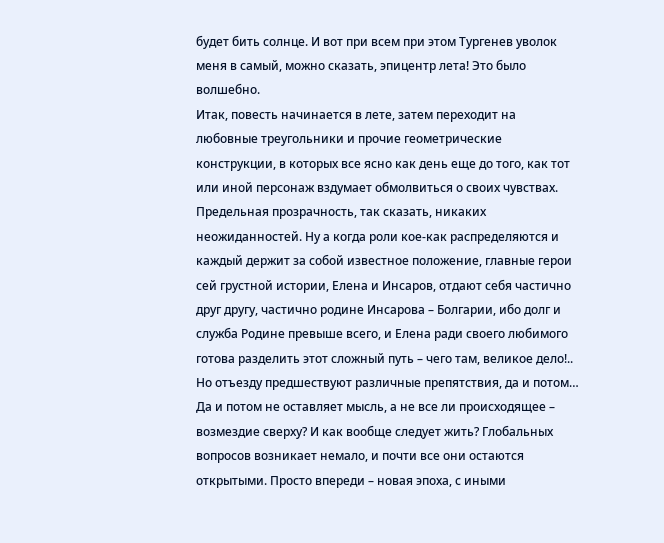будет бить солнце. И вот при всем при этом Тургенев уволок меня в самый, можно сказать, эпицентр лета! Это было волшебно.
Итак, повесть начинается в лете, затем переходит на любовные треугольники и прочие геометрические конструкции, в которых все ясно как день еще до того, как тот или иной персонаж вздумает обмолвиться о своих чувствах. Предельная прозрачность, так сказать, никаких неожиданностей. Ну а когда роли кое-как распределяются и каждый держит за собой известное положение, главные герои сей грустной истории, Елена и Инсаров, отдают себя частично друг другу, частично родине Инсарова – Болгарии, ибо долг и служба Родине превыше всего, и Елена ради своего любимого готова разделить этот сложный путь – чего там, великое дело!.. Но отъезду предшествуют различные препятствия, да и потом… Да и потом не оставляет мысль, а не все ли происходящее – возмездие сверху? И как вообще следует жить? Глобальных вопросов возникает немало, и почти все они остаются открытыми. Просто впереди – новая эпоха, с иными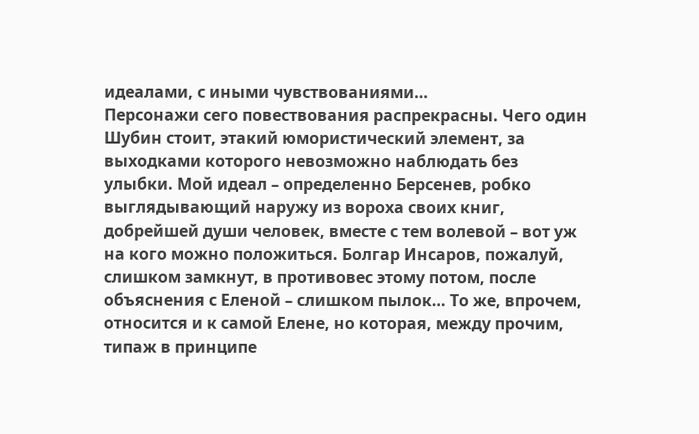идеалами, с иными чувствованиями…
Персонажи сего повествования распрекрасны. Чего один Шубин стоит, этакий юмористический элемент, за выходками которого невозможно наблюдать без улыбки. Мой идеал – определенно Берсенев, робко выглядывающий наружу из вороха своих книг, добрейшей души человек, вместе с тем волевой – вот уж на кого можно положиться. Болгар Инсаров, пожалуй, слишком замкнут, в противовес этому потом, после объяснения с Еленой – слишком пылок… То же, впрочем, относится и к самой Елене, но которая, между прочим, типаж в принципе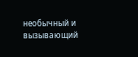необычный и вызывающий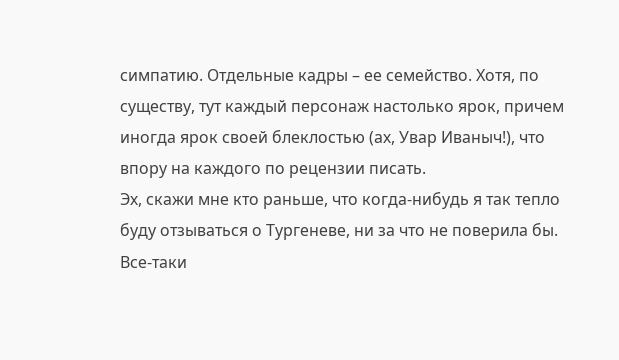симпатию. Отдельные кадры – ее семейство. Хотя, по существу, тут каждый персонаж настолько ярок, причем иногда ярок своей блеклостью (ах, Увар Иваныч!), что впору на каждого по рецензии писать.
Эх, скажи мне кто раньше, что когда-нибудь я так тепло буду отзываться о Тургеневе, ни за что не поверила бы. Все-таки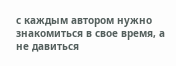с каждым автором нужно знакомиться в свое время, а не давиться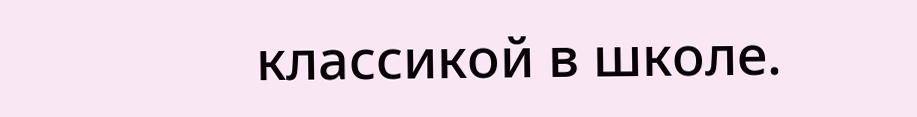классикой в школе.